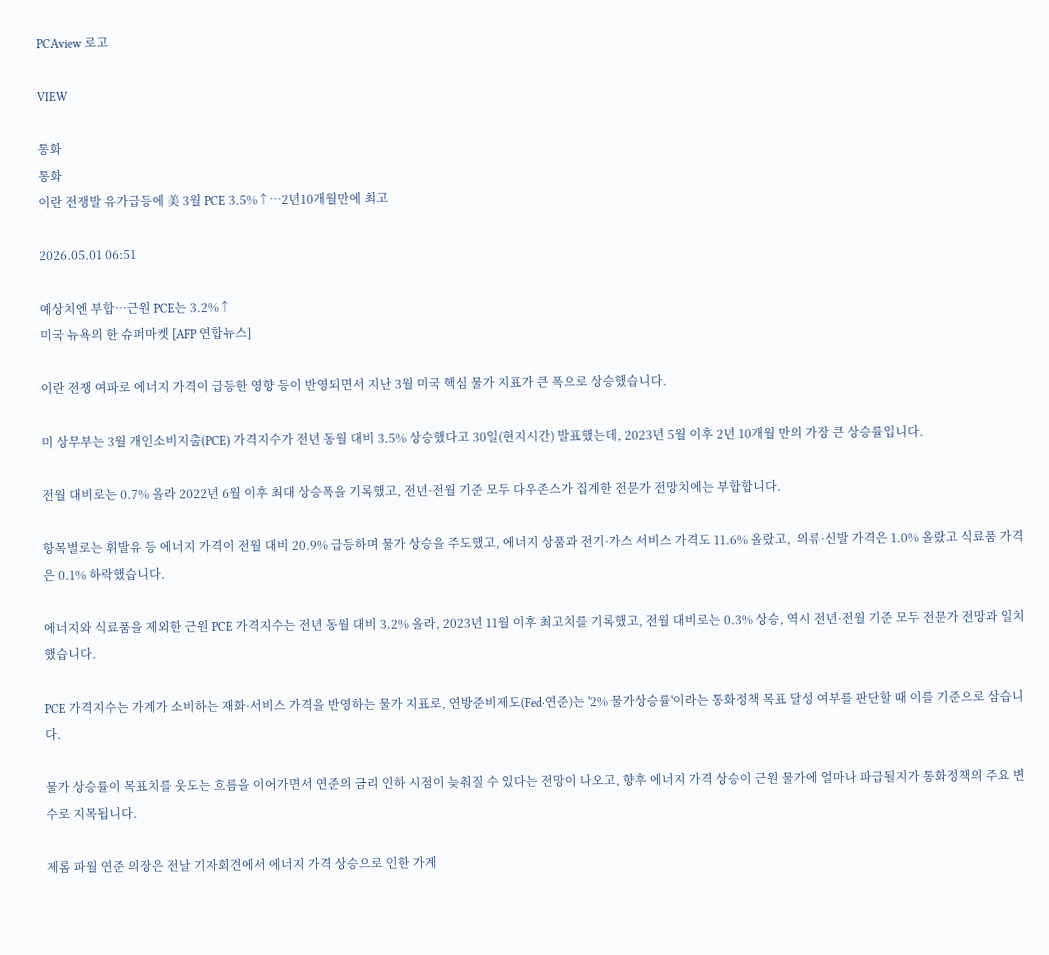PCAview 로고

VIEW

통화
통화
이란 전쟁발 유가급등에 美 3월 PCE 3.5%↑…2년10개월만에 최고

2026.05.01 06:51

예상치엔 부합…근원 PCE는 3.2%↑
미국 뉴욕의 한 슈퍼마켓 [AFP 연합뉴스]

이란 전쟁 여파로 에너지 가격이 급등한 영향 등이 반영되면서 지난 3월 미국 핵심 물가 지표가 큰 폭으로 상승했습니다.

미 상무부는 3월 개인소비지출(PCE) 가격지수가 전년 동월 대비 3.5% 상승했다고 30일(현지시간) 발표했는데, 2023년 5월 이후 2년 10개월 만의 가장 큰 상승률입니다.

전월 대비로는 0.7% 올라 2022년 6월 이후 최대 상승폭을 기록했고, 전년·전월 기준 모두 다우존스가 집계한 전문가 전망치에는 부합합니다.

항목별로는 휘발유 등 에너지 가격이 전월 대비 20.9% 급등하며 물가 상승을 주도했고, 에너지 상품과 전기·가스 서비스 가격도 11.6% 올랐고,  의류·신발 가격은 1.0% 올랐고 식료품 가격은 0.1% 하락했습니다.

에너지와 식료품을 제외한 근원 PCE 가격지수는 전년 동월 대비 3.2% 올라, 2023년 11월 이후 최고치를 기록했고, 전월 대비로는 0.3% 상승, 역시 전년·전월 기준 모두 전문가 전망과 일치했습니다.

PCE 가격지수는 가계가 소비하는 재화·서비스 가격을 반영하는 물가 지표로, 연방준비제도(Fed·연준)는 '2% 물가상승률'이라는 통화정책 목표 달성 여부를 판단할 때 이를 기준으로 삼습니다.

물가 상승률이 목표치를 웃도는 흐름을 이어가면서 연준의 금리 인하 시점이 늦춰질 수 있다는 전망이 나오고, 향후 에너지 가격 상승이 근원 물가에 얼마나 파급될지가 통화정책의 주요 변수로 지목됩니다.

제롬 파월 연준 의장은 전날 기자회견에서 에너지 가격 상승으로 인한 가계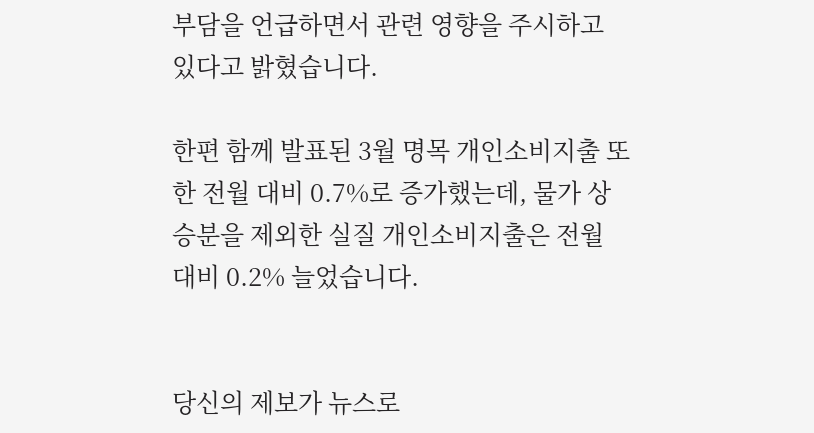부담을 언급하면서 관련 영향을 주시하고 있다고 밝혔습니다.

한편 함께 발표된 3월 명목 개인소비지출 또한 전월 대비 0.7%로 증가했는데, 물가 상승분을 제외한 실질 개인소비지출은 전월 대비 0.2% 늘었습니다.


당신의 제보가 뉴스로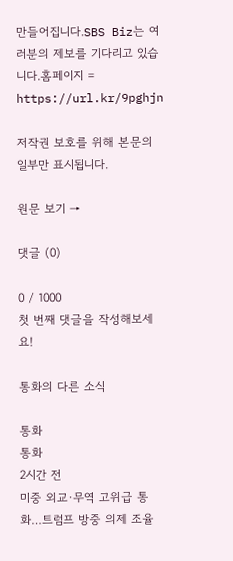만들어집니다.SBS Biz는 여러분의 제보를 기다리고 있습니다.홈페이지 = https://url.kr/9pghjn

저작권 보호를 위해 본문의 일부만 표시됩니다.

원문 보기 →

댓글 (0)

0 / 1000
첫 번째 댓글을 작성해보세요!

통화의 다른 소식

통화
통화
2시간 전
미중 외교·무역 고위급 통화…트럼프 방중 의제 조율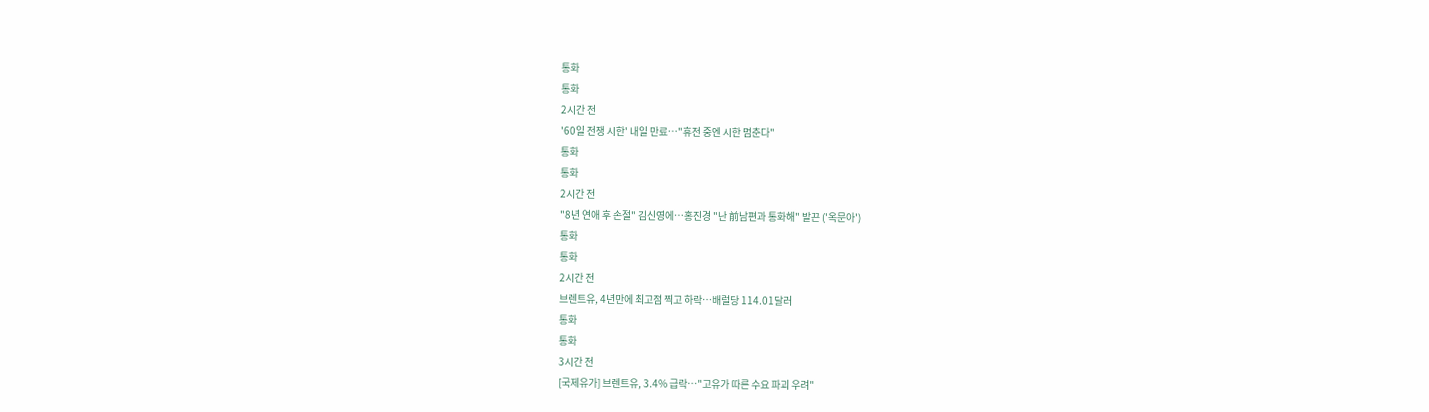통화
통화
2시간 전
'60일 전쟁 시한' 내일 만료…"휴전 중엔 시한 멈춘다"
통화
통화
2시간 전
"8년 연애 후 손절" 김신영에…홍진경 "난 前남편과 통화해" 발끈 ('옥문아')
통화
통화
2시간 전
브렌트유, 4년만에 최고점 찍고 하락…배럴당 114.01달러
통화
통화
3시간 전
[국제유가] 브렌트유, 3.4% 급락…"고유가 따른 수요 파괴 우려"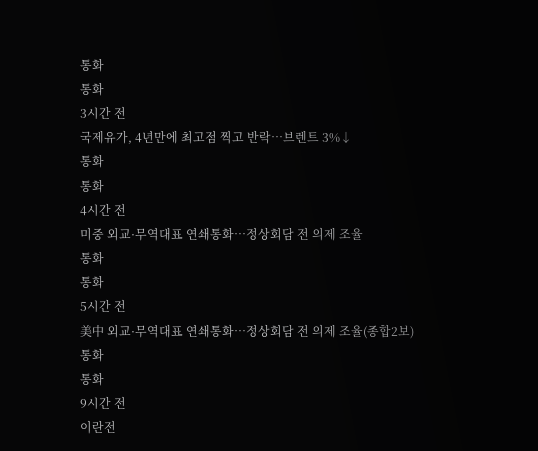통화
통화
3시간 전
국제유가, 4년만에 최고점 찍고 반락…브렌트 3%↓
통화
통화
4시간 전
미중 외교·무역대표 연쇄통화…정상회담 전 의제 조율
통화
통화
5시간 전
美中 외교·무역대표 연쇄통화…정상회담 전 의제 조율(종합2보)
통화
통화
9시간 전
이란전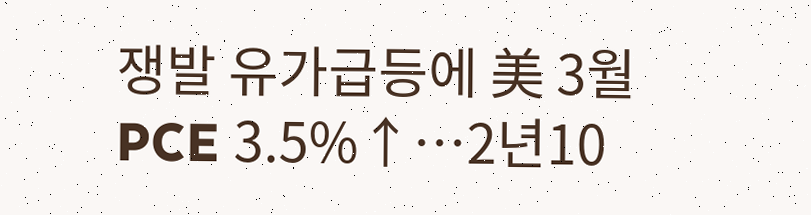쟁발 유가급등에 美 3월 PCE 3.5%↑…2년10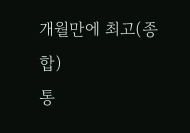개월만에 최고(종합)
통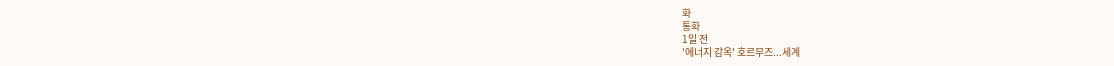화
통화
1일 전
'에너지 감옥' 호르무즈...세계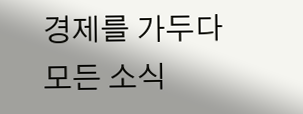경제를 가두다
모든 소식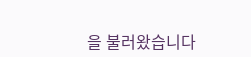을 불러왔습니다